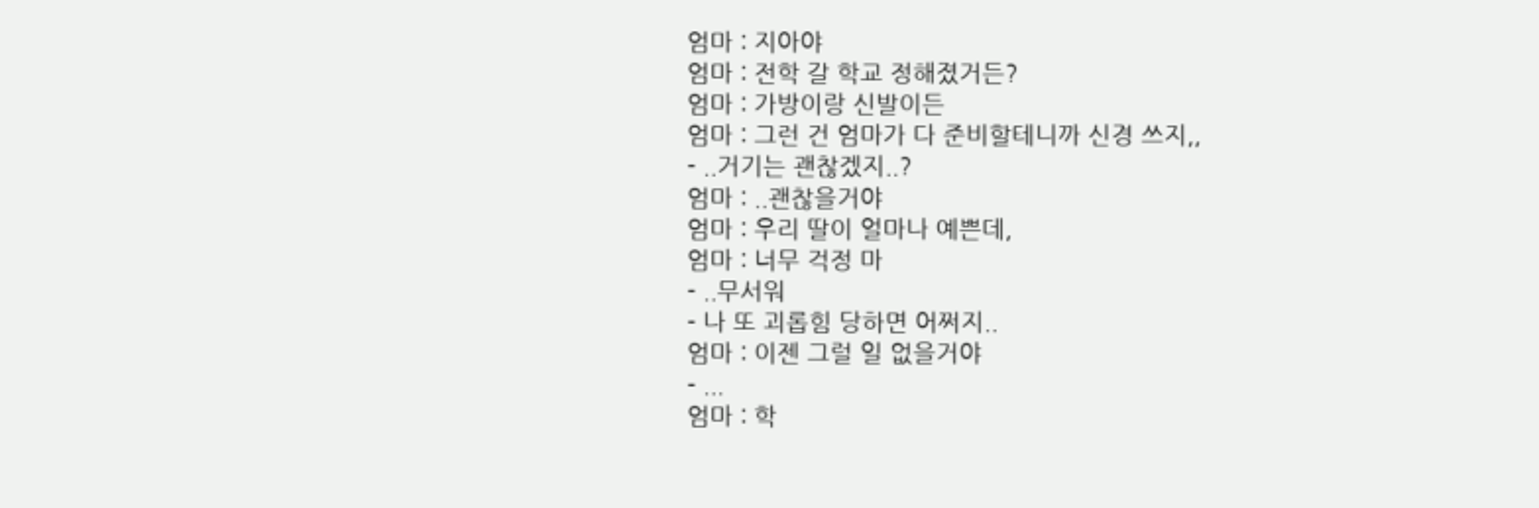엄마 : 지아야
엄마 : 전학 갈 학교 정해졌거든?
엄마 : 가방이랑 신발이든
엄마 : 그런 건 엄마가 다 준비할테니까 신경 쓰지,,
- ..거기는 괜찮겠지..?
엄마 : ..괜찮을거야
엄마 : 우리 딸이 얼마나 예쁜데,
엄마 : 너무 걱정 마
- ..무서워
- 나 또 괴롭힘 당하면 어쩌지..
엄마 : 이젠 그럴 일 없을거야
- ...
엄마 : 학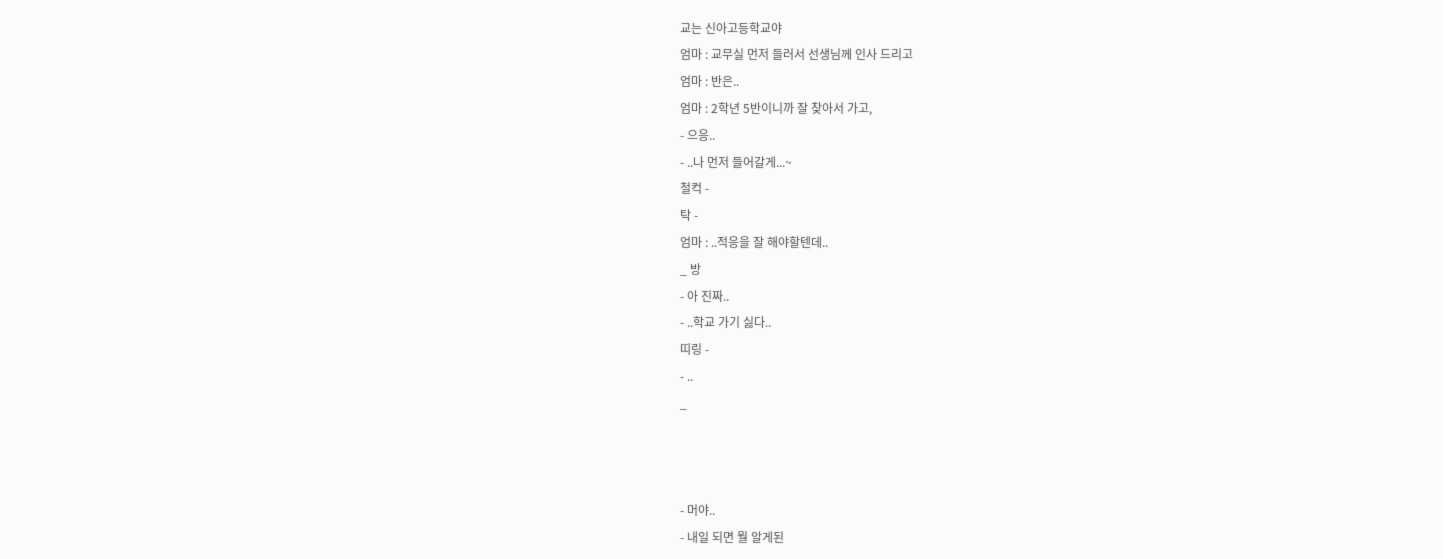교는 신아고등학교야
엄마 : 교무실 먼저 들러서 선생님께 인사 드리고
엄마 : 반은..
엄마 : 2학년 5반이니까 잘 찾아서 가고,
- 으응..
- ..나 먼저 들어갈게...~
철컥 -
탁 -
엄마 : ..적응을 잘 해야할텐데..
_ 방
- 아 진짜..
- ..학교 가기 싫다..
띠링 -
- ..
_



- 머야..
- 내일 되면 뭘 알게된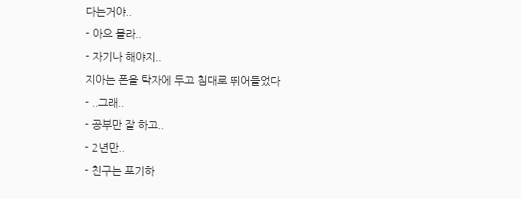다는거야..
- 아으 몰라..
- 자기나 해야지..
지아는 폰을 탁자에 두고 침대로 뛰어들었다
- ..그래..
- 공부만 잘 하고..
- 2년만..
- 친구는 포기하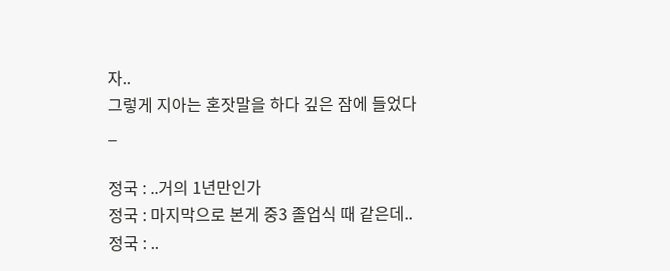자..
그렇게 지아는 혼잣말을 하다 깊은 잠에 들었다
_

정국 : ..거의 1년만인가
정국 : 마지막으로 본게 중3 졸업식 때 같은데..
정국 : ..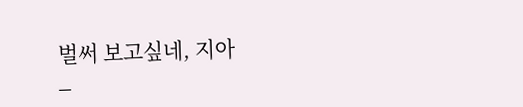벌써 보고싶네, 지아
_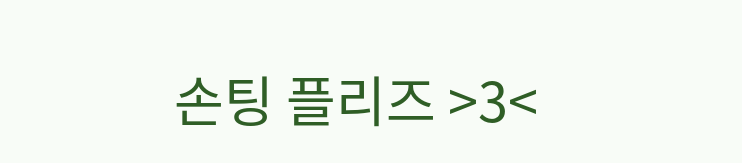손팅 플리즈 >3<